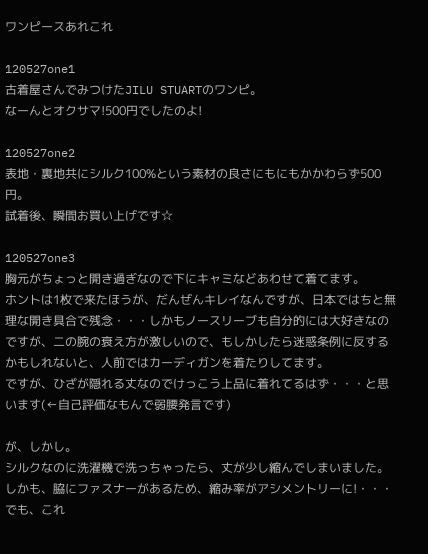ワンピースあれこれ

120527one1
古着屋さんでみつけたJILU STUARTのワンピ。
なーんとオクサマ!500円でしたのよ!

120527one2
表地・裏地共にシルク100%という素材の良さにもにもかかわらず500円。
試着後、瞬間お買い上げです☆

120527one3
胸元がちょっと開き過ぎなので下にキャミなどあわせて着てます。
ホントは1枚で来たほうが、だんぜんキレイなんですが、日本ではちと無理な開き具合で残念・・・しかもノースリーブも自分的には大好きなのですが、二の腕の衰え方が激しいので、もしかしたら迷惑条例に反するかもしれないと、人前ではカーディガンを着たりしてます。
ですが、ひざが隠れる丈なのでけっこう上品に着れてるはず・・・と思います(←自己評価なもんで弱腰発言です)

が、しかし。
シルクなのに洗濯機で洗っちゃったら、丈が少し縮んでしまいました。
しかも、脇にファスナーがあるため、縮み率がアシメントリーに!・・・でも、これ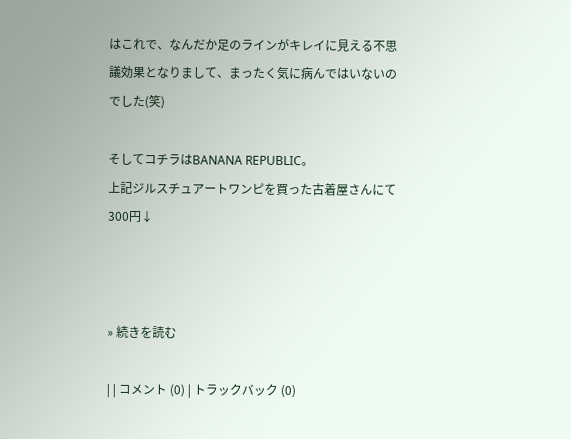はこれで、なんだか足のラインがキレイに見える不思議効果となりまして、まったく気に病んではいないのでした(笑)

そしてコチラはBANANA REPUBLIC。
上記ジルスチュアートワンピを買った古着屋さんにて300円↓



» 続きを読む

| | コメント (0) | トラックバック (0)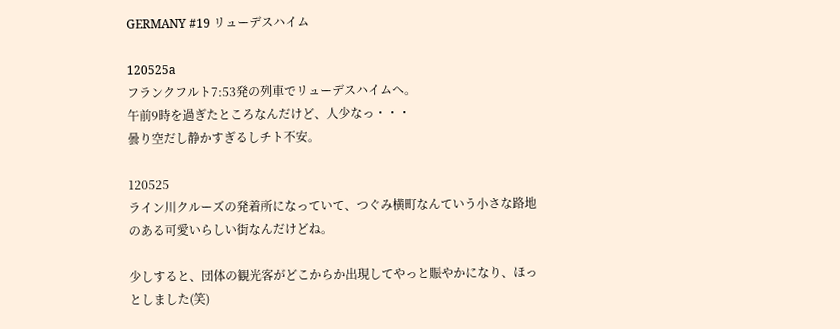GERMANY #19 リューデスハイム

120525a
フランクフルト7:53発の列車でリューデスハイムへ。
午前9時を過ぎたところなんだけど、人少なっ・・・
曇り空だし静かすぎるしチト不安。

120525
ライン川クルーズの発着所になっていて、つぐみ横町なんていう小さな路地のある可愛いらしい街なんだけどね。

少しすると、団体の観光客がどこからか出現してやっと賑やかになり、ほっとしました(笑)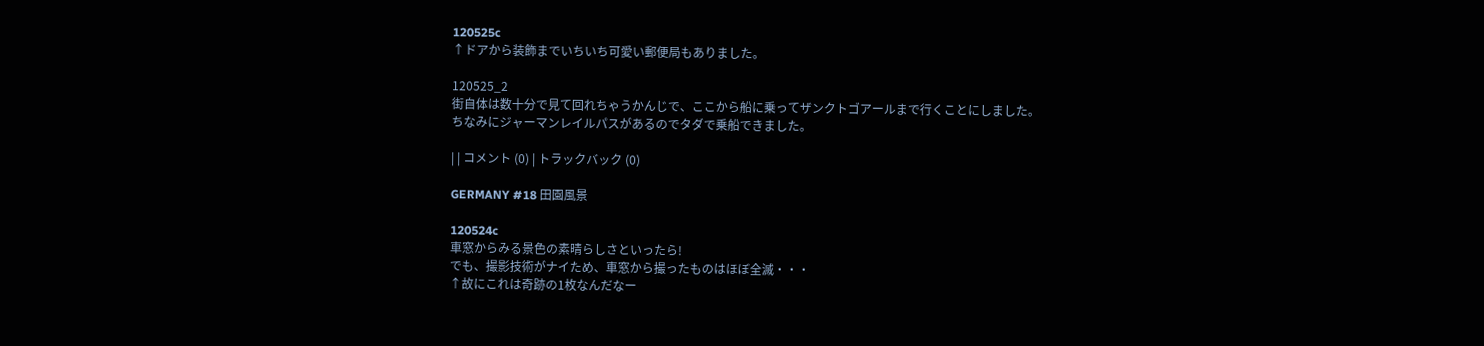120525c
↑ドアから装飾までいちいち可愛い郵便局もありました。

120525_2
街自体は数十分で見て回れちゃうかんじで、ここから船に乗ってザンクトゴアールまで行くことにしました。
ちなみにジャーマンレイルパスがあるのでタダで乗船できました。

| | コメント (0) | トラックバック (0)

GERMANY #18 田園風景

120524c
車窓からみる景色の素晴らしさといったら!
でも、撮影技術がナイため、車窓から撮ったものはほぼ全滅・・・
↑故にこれは奇跡の1枚なんだなー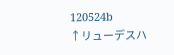120524b
↑リューデスハ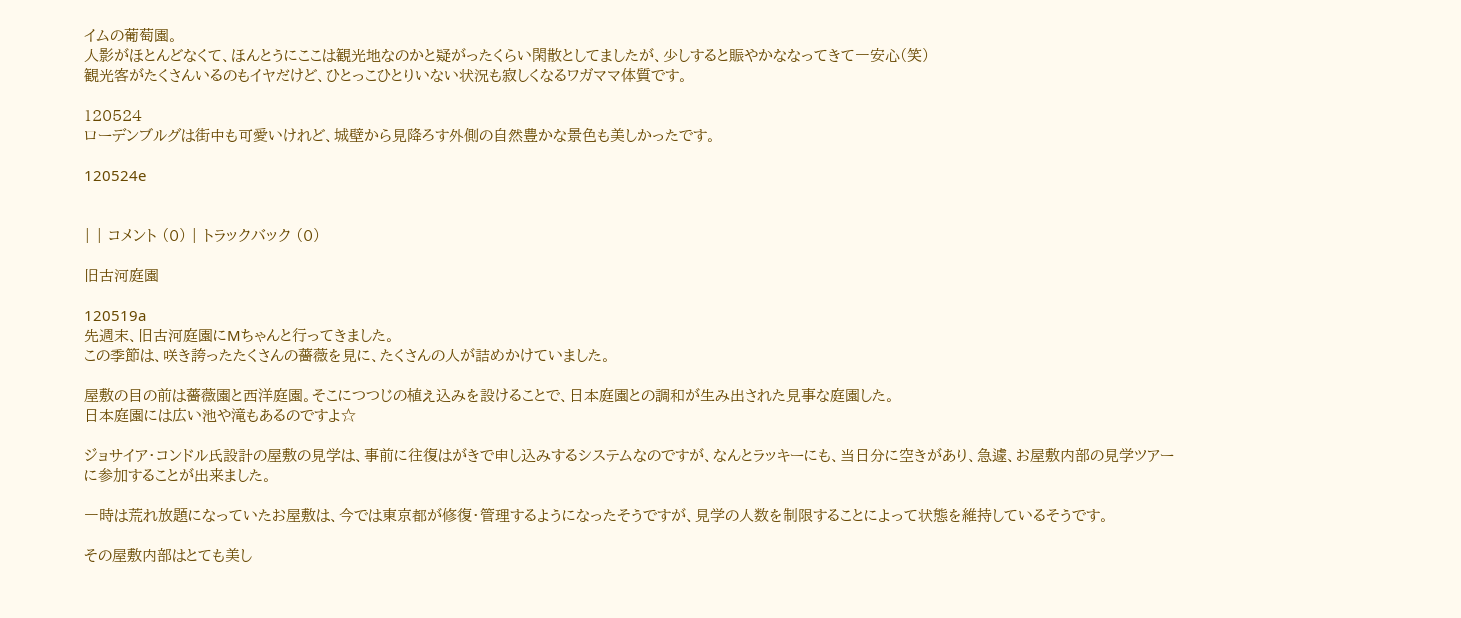イムの葡萄園。
人影がほとんどなくて、ほんとうにここは観光地なのかと疑がったくらい閑散としてましたが、少しすると賑やかななってきて一安心(笑)
観光客がたくさんいるのもイヤだけど、ひとっこひとりいない状況も寂しくなるワガママ体質です。

120524
ローデンブルグは街中も可愛いけれど、城壁から見降ろす外側の自然豊かな景色も美しかったです。

120524e


| | コメント (0) | トラックバック (0)

旧古河庭園

120519a
先週末、旧古河庭園にMちゃんと行ってきました。
この季節は、咲き誇ったたくさんの薔薇を見に、たくさんの人が詰めかけていました。

屋敷の目の前は薔薇園と西洋庭園。そこにつつじの植え込みを設けることで、日本庭園との調和が生み出された見事な庭園した。
日本庭園には広い池や滝もあるのですよ☆

ジョサイア・コンドル氏設計の屋敷の見学は、事前に往復はがきで申し込みするシステムなのですが、なんとラッキーにも、当日分に空きがあり、急遽、お屋敷内部の見学ツアーに参加することが出来ました。

一時は荒れ放題になっていたお屋敷は、今では東京都が修復・管理するようになったそうですが、見学の人数を制限することによって状態を維持しているそうです。

その屋敷内部はとても美し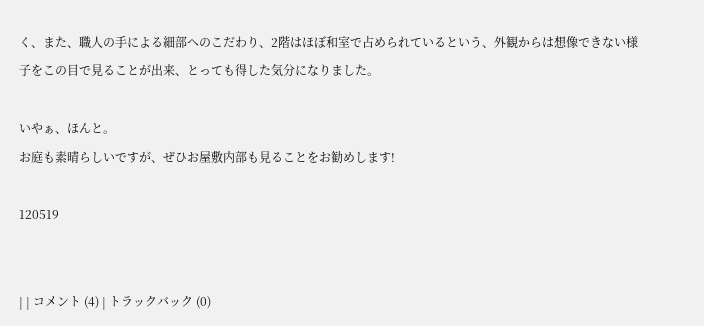く、また、職人の手による細部へのこだわり、2階はほぼ和室で占められているという、外観からは想像できない様子をこの目で見ることが出来、とっても得した気分になりました。

いやぁ、ほんと。
お庭も素晴らしいですが、ぜひお屋敷内部も見ることをお勧めします!

120519


| | コメント (4) | トラックバック (0)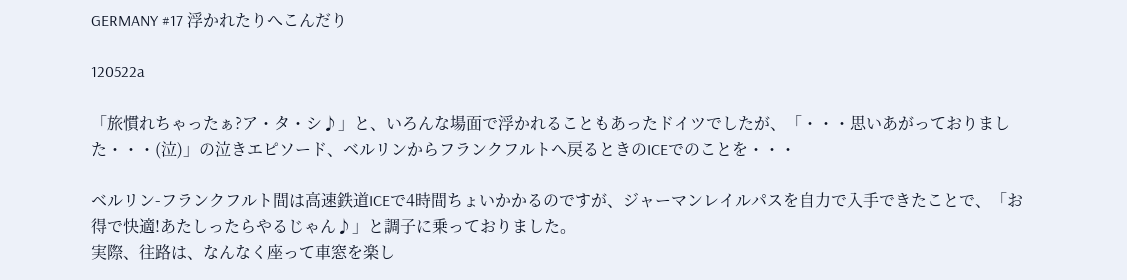GERMANY #17 浮かれたりへこんだり

120522a

「旅慣れちゃったぁ?ア・タ・シ♪」と、いろんな場面で浮かれることもあったドイツでしたが、「・・・思いあがっておりました・・・(泣)」の泣きエピソード、ベルリンからフランクフルトへ戻るときのICEでのことを・・・

ベルリン-フランクフルト間は高速鉄道ICEで4時間ちょいかかるのですが、ジャーマンレイルパスを自力で入手できたことで、「お得で快適!あたしったらやるじゃん♪」と調子に乗っておりました。
実際、往路は、なんなく座って車窓を楽し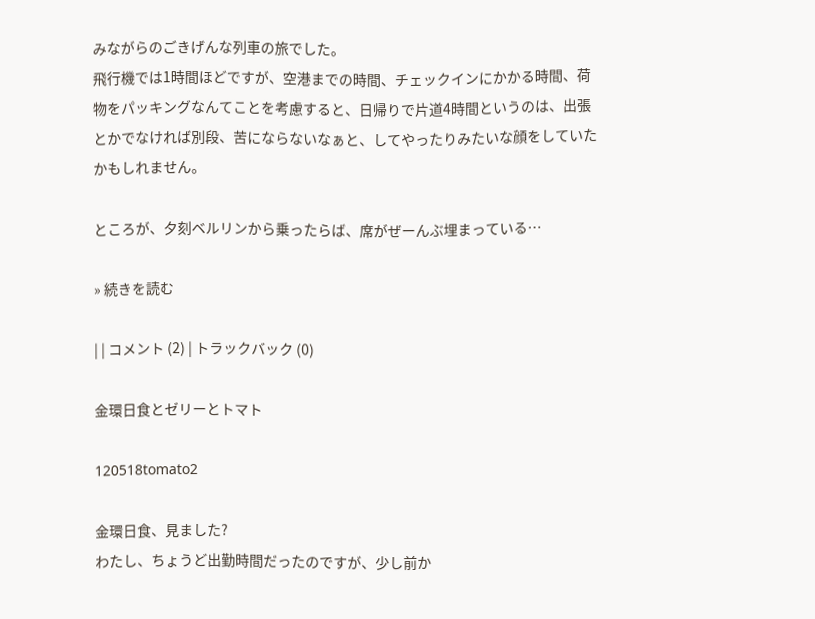みながらのごきげんな列車の旅でした。
飛行機では1時間ほどですが、空港までの時間、チェックインにかかる時間、荷物をパッキングなんてことを考慮すると、日帰りで片道4時間というのは、出張とかでなければ別段、苦にならないなぁと、してやったりみたいな顔をしていたかもしれません。

ところが、夕刻ベルリンから乗ったらば、席がぜーんぶ埋まっている…

» 続きを読む

| | コメント (2) | トラックバック (0)

金環日食とゼリーとトマト

120518tomato2

金環日食、見ました?
わたし、ちょうど出勤時間だったのですが、少し前か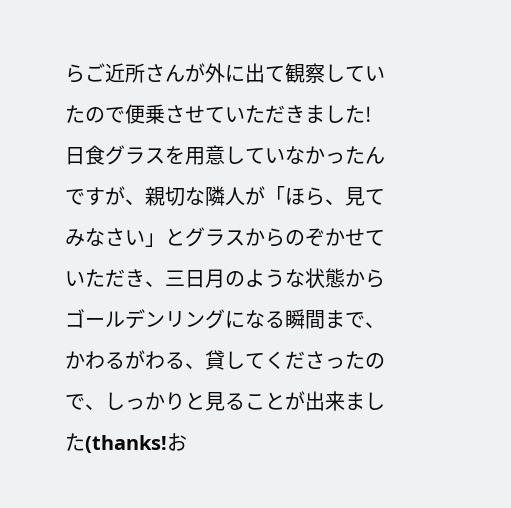らご近所さんが外に出て観察していたので便乗させていただきました!
日食グラスを用意していなかったんですが、親切な隣人が「ほら、見てみなさい」とグラスからのぞかせていただき、三日月のような状態からゴールデンリングになる瞬間まで、かわるがわる、貸してくださったので、しっかりと見ることが出来ました(thanks!お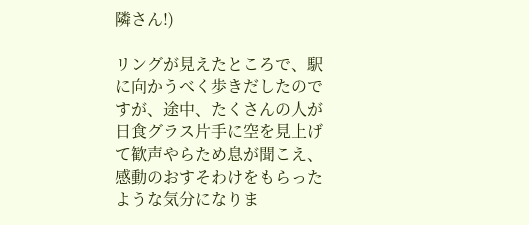隣さん!)

リングが見えたところで、駅に向かうべく歩きだしたのですが、途中、たくさんの人が日食グラス片手に空を見上げて歓声やらため息が聞こえ、感動のおすそわけをもらったような気分になりま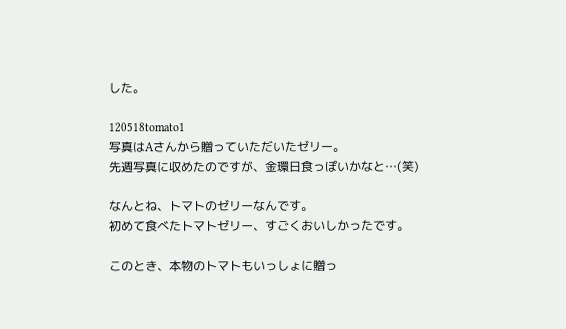した。

120518tomato1
写真はAさんから贈っていただいたゼリー。
先週写真に収めたのですが、金環日食っぽいかなと…(笑)

なんとね、トマトのゼリーなんです。
初めて食べたトマトゼリー、すごくおいしかったです。

このとき、本物のトマトもいっしょに贈っ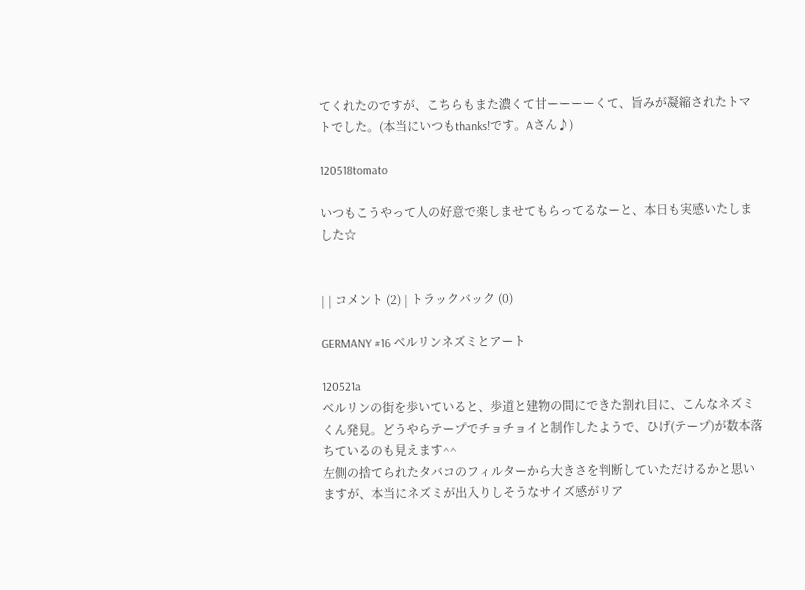てくれたのですが、こちらもまた濃くて甘ーーーーくて、旨みが凝縮されたトマトでした。(本当にいつもthanks!です。Aさん♪)

120518tomato

いつもこうやって人の好意で楽しませてもらってるなーと、本日も実感いたしました☆


| | コメント (2) | トラックバック (0)

GERMANY #16 ベルリンネズミとアート

120521a
ベルリンの街を歩いていると、歩道と建物の間にできた割れ目に、こんなネズミくん発見。どうやらテープでチョチョイと制作したようで、ひげ(テープ)が数本落ちているのも見えます^^
左側の捨てられたタバコのフィルターから大きさを判断していただけるかと思いますが、本当にネズミが出入りしそうなサイズ感がリア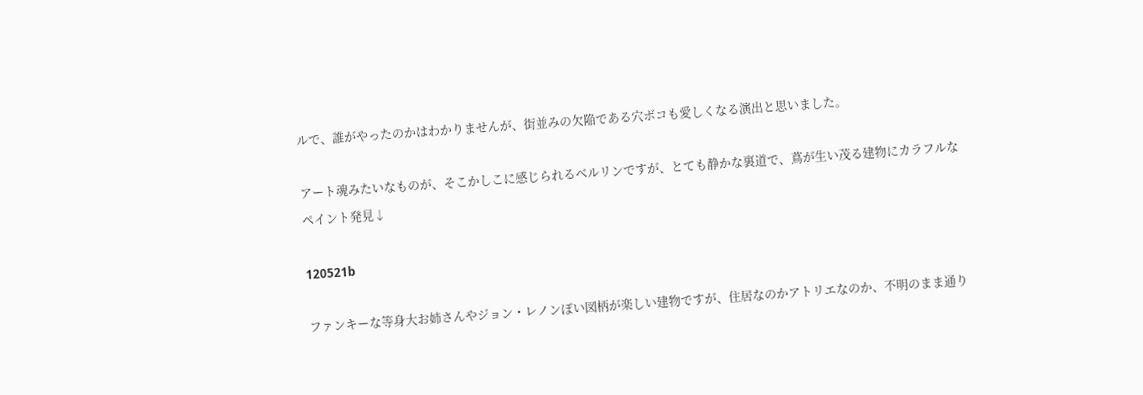ルで、誰がやったのかはわかりませんが、街並みの欠陥である穴ボコも愛しくなる演出と思いました。

アート魂みたいなものが、そこかしこに感じられるベルリンですが、とても静かな裏道で、蔦が生い茂る建物にカラフルなペイント発見↓

120521b

ファンキーな等身大お姉さんやジョン・レノンぽい図柄が楽しい建物ですが、住居なのかアトリエなのか、不明のまま通り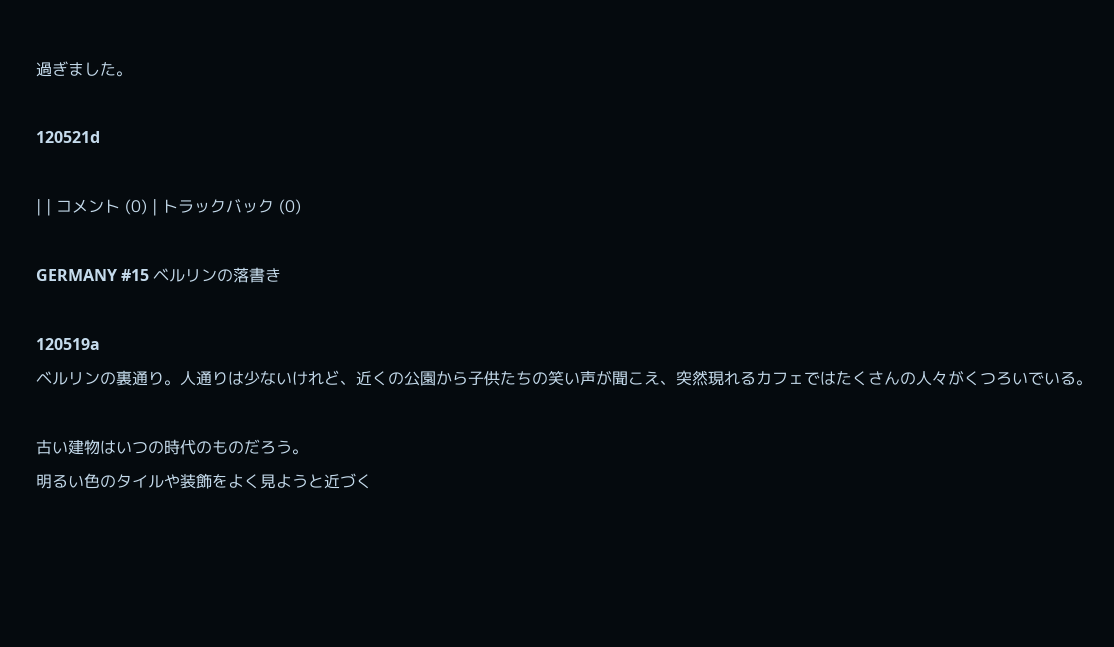過ぎました。

120521d

| | コメント (0) | トラックバック (0)

GERMANY #15 ベルリンの落書き

120519a
ベルリンの裏通り。人通りは少ないけれど、近くの公園から子供たちの笑い声が聞こえ、突然現れるカフェではたくさんの人々がくつろいでいる。

古い建物はいつの時代のものだろう。
明るい色のタイルや装飾をよく見ようと近づく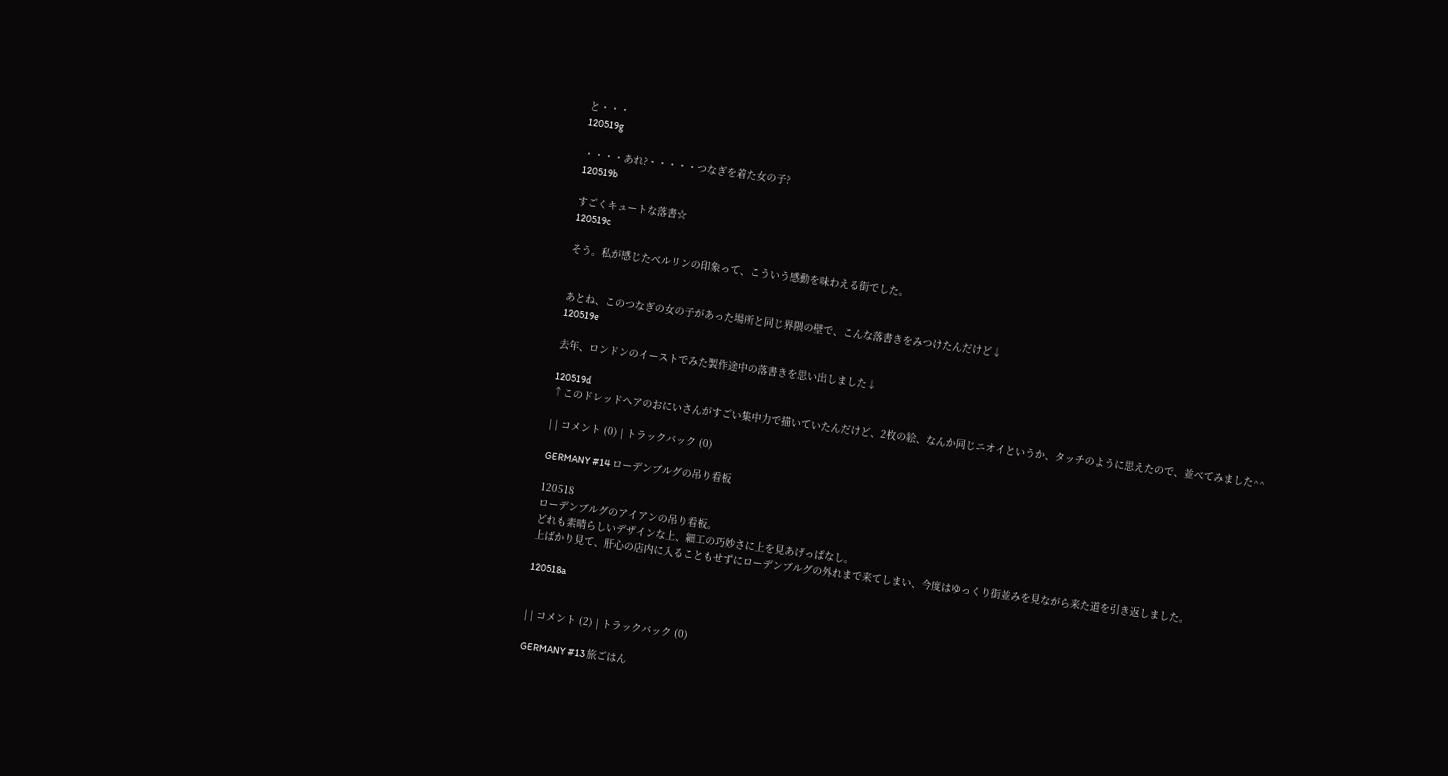と・・・
120519g

・・・・あれ?・・・・・つなぎを着た女の子?
120519b

すごくキュートな落書☆
120519c

そう。私が感じたベルリンの印象って、こういう感動を味わえる街でした。


あとね、このつなぎの女の子があった場所と同じ界隈の壁で、こんな落書きをみつけたんだけど↓
120519e

去年、ロンドンのイーストでみた製作途中の落書きを思い出しました↓

120519d
↑このドレッドへアのおにいさんがすごい集中力で描いていたんだけど、2枚の絵、なんか同じニオイというか、タッチのように思えたので、並べてみました^^

| | コメント (0) | トラックバック (0)

GERMANY #14 ローデンブルグの吊り看板

120518
ローデンブルグのアイアンの吊り看板。
どれも素晴らしいデザインな上、細工の巧妙さに上を見あげっぱなし。
上ばかり見て、肝心の店内に入ることもせずにローデンブルグの外れまで来てしまい、今度はゆっくり街並みを見ながら来た道を引き返しました。

120518a


| | コメント (2) | トラックバック (0)

GERMANY #13 旅ごはん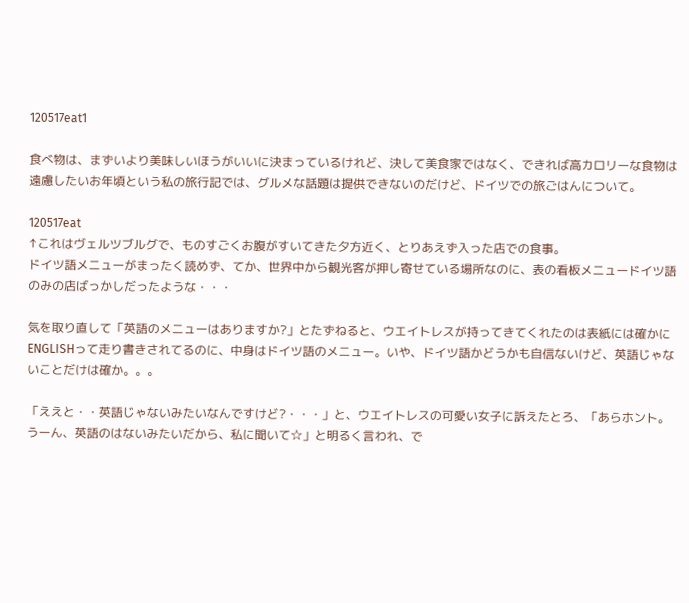120517eat1

食べ物は、まずいより美味しいほうがいいに決まっているけれど、決して美食家ではなく、できれば高カロリーな食物は遠慮したいお年頃という私の旅行記では、グルメな話題は提供できないのだけど、ドイツでの旅ごはんについて。

120517eat
↑これはヴェルツブルグで、ものすごくお腹がすいてきた夕方近く、とりあえず入った店での食事。
ドイツ語メニューがまったく読めず、てか、世界中から観光客が押し寄せている場所なのに、表の看板メニュードイツ語のみの店ばっかしだったような・・・

気を取り直して「英語のメニューはありますか?」とたずねると、ウエイトレスが持ってきてくれたのは表紙には確かにENGLISHって走り書きされてるのに、中身はドイツ語のメニュー。いや、ドイツ語かどうかも自信ないけど、英語じゃないことだけは確か。。。

「ええと・・英語じゃないみたいなんですけど?・・・」と、ウエイトレスの可愛い女子に訴えたとろ、「あらホント。うーん、英語のはないみたいだから、私に聞いて☆」と明るく言われ、で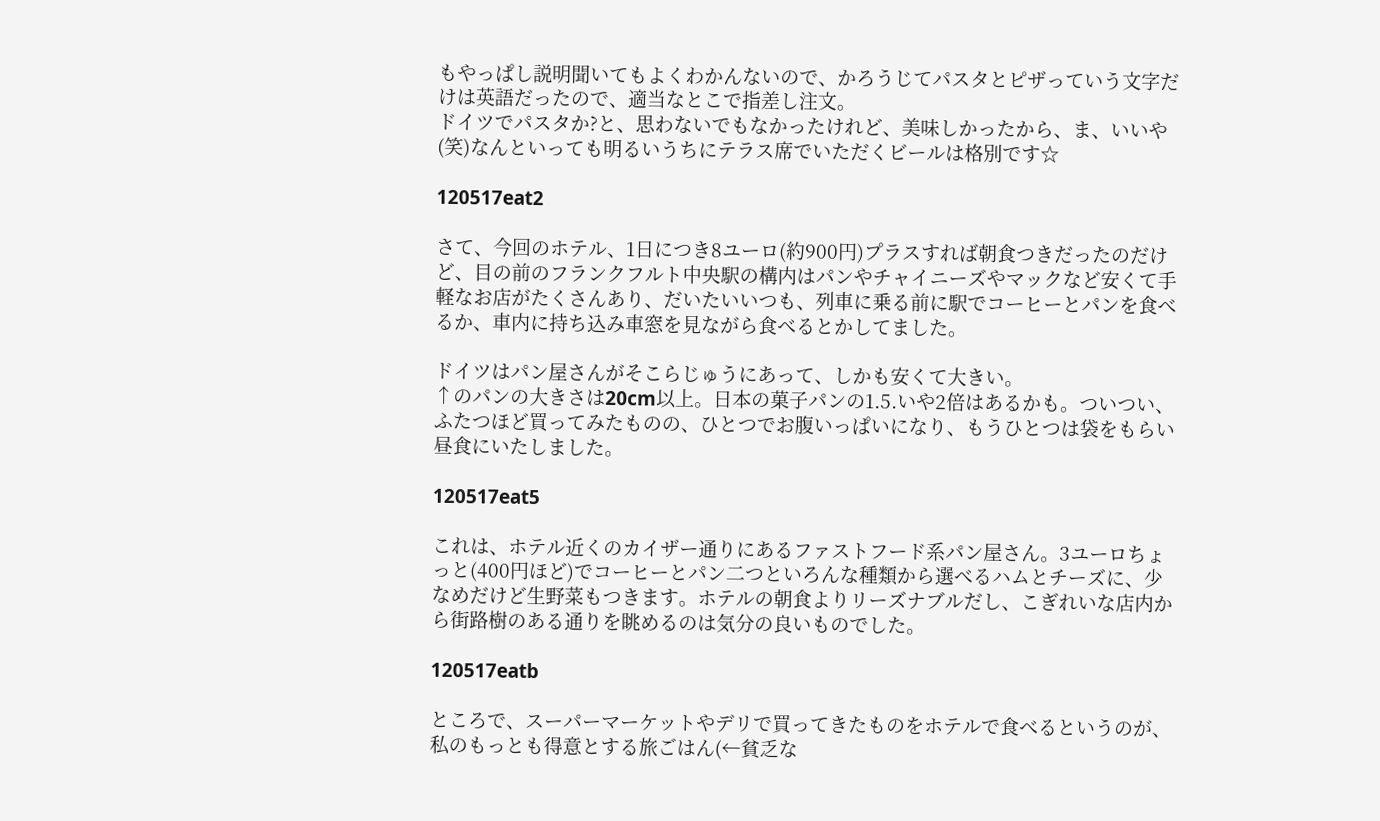もやっぱし説明聞いてもよくわかんないので、かろうじてパスタとピザっていう文字だけは英語だったので、適当なとこで指差し注文。
ドイツでパスタか?と、思わないでもなかったけれど、美味しかったから、ま、いいや(笑)なんといっても明るいうちにテラス席でいただくビールは格別です☆

120517eat2

さて、今回のホテル、1日につき8ユーロ(約900円)プラスすれば朝食つきだったのだけど、目の前のフランクフルト中央駅の構内はパンやチャイニーズやマックなど安くて手軽なお店がたくさんあり、だいたいいつも、列車に乗る前に駅でコーヒーとパンを食べるか、車内に持ち込み車窓を見ながら食べるとかしてました。

ドイツはパン屋さんがそこらじゅうにあって、しかも安くて大きい。
↑のパンの大きさは20cm以上。日本の菓子パンの1.5.いや2倍はあるかも。ついつい、ふたつほど買ってみたものの、ひとつでお腹いっぱいになり、もうひとつは袋をもらい昼食にいたしました。

120517eat5

これは、ホテル近くのカイザー通りにあるファストフード系パン屋さん。3ユーロちょっと(400円ほど)でコーヒーとパン二つといろんな種類から選べるハムとチーズに、少なめだけど生野菜もつきます。ホテルの朝食よりリーズナブルだし、こぎれいな店内から街路樹のある通りを眺めるのは気分の良いものでした。

120517eatb

ところで、スーパーマーケットやデリで買ってきたものをホテルで食べるというのが、私のもっとも得意とする旅ごはん(←貧乏な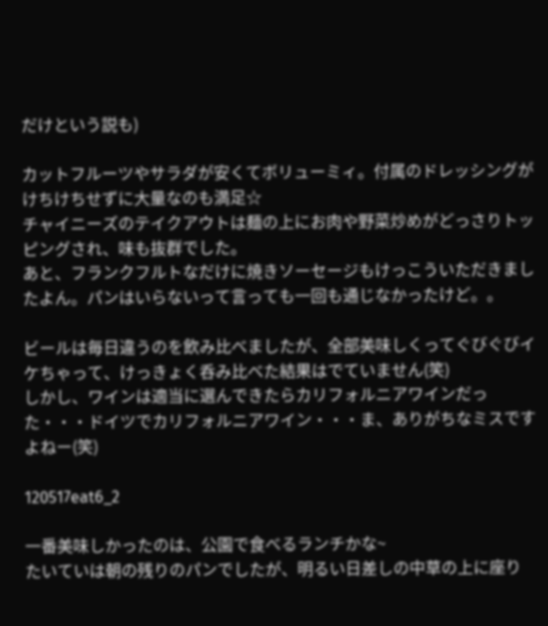だけという説も)

カットフルーツやサラダが安くてボリューミィ。付属のドレッシングがけちけちせずに大量なのも満足☆
チャイニーズのテイクアウトは麺の上にお肉や野菜炒めがどっさりトッピングされ、味も抜群でした。
あと、フランクフルトなだけに焼きソーセージもけっこういただきましたよん。パンはいらないって言っても一回も通じなかったけど。。

ビールは毎日違うのを飲み比べましたが、全部美味しくってぐびぐびイケちゃって、けっきょく呑み比べた結果はでていません(笑)
しかし、ワインは適当に選んできたらカリフォルニアワインだった・・・ドイツでカリフォルニアワイン・・・ま、ありがちなミスですよねー(笑)

120517eat6_2

一番美味しかったのは、公園で食べるランチかな~
たいていは朝の残りのパンでしたが、明るい日差しの中草の上に座り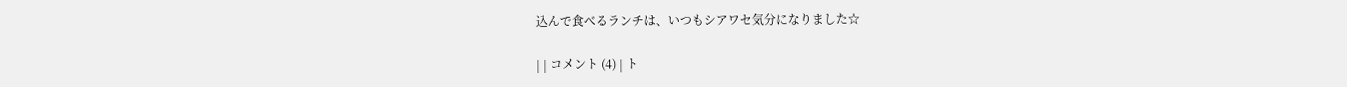込んで食べるランチは、いつもシアワセ気分になりました☆

| | コメント (4) | ト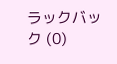ラックバック (0)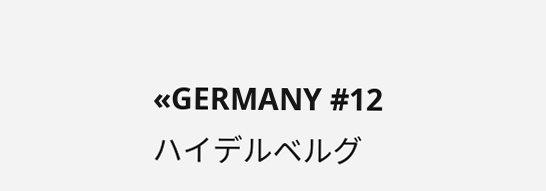«GERMANY #12 ハイデルベルグ